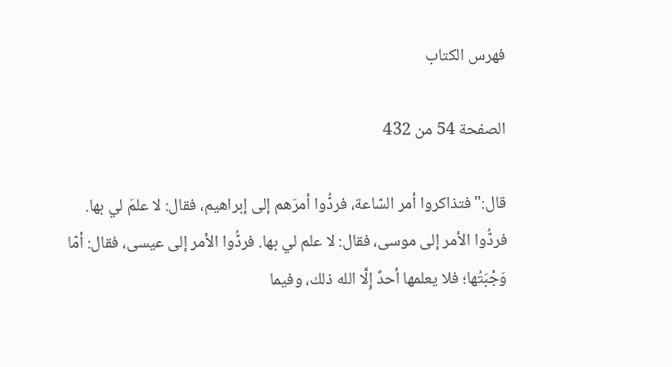فهرس الكتاب

الصفحة 54 من 432

قال:"فتذاكروا أمر السّاعة، فردُّوا أمرَهم إلى إبراهيم، فقال: لا علمَ لي بها. فردُّوا الأمر إلى موسى، فقال: لا علم لي بها. فردُّوا الأمر إلى عيسى، فقال: أمّا وَجْبَتُها؛ فلا يعلمها أحدٌ إِلَّا الله ذلك، وفيما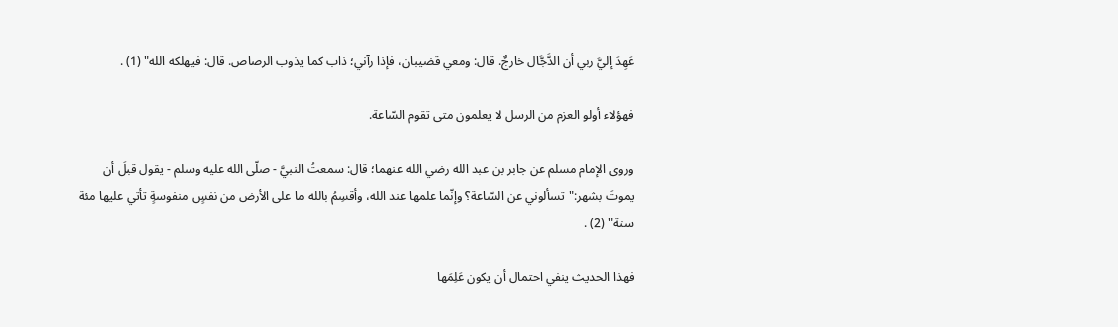عَهِدَ إليَّ ربي أن الدَّجَّال خارجٌ. قال: ومعي قضيبان، فإذا رآني؛ ذاب كما يذوب الرصاص. قال: فيهلكه الله" (1) .

فهؤلاء أولو العزم من الرسل لا يعلمون متى تقوم السّاعة.

وروى الإمام مسلم عن جابر بن عبد الله رضي الله عنهما؛ قال: سمعتُ النبيَّ - صلّى الله عليه وسلم - يقول قبلَ أن يموتَ بشهر:"تسألوني عن السّاعة؟ وإنّما علمها عند الله، وأقسِمُ بالله ما على الأرض من نفسٍ منفوسةٍ تأتي عليها مئة سنة" (2) .

فهذا الحديث ينفي احتمال أن يكون عَلِمَها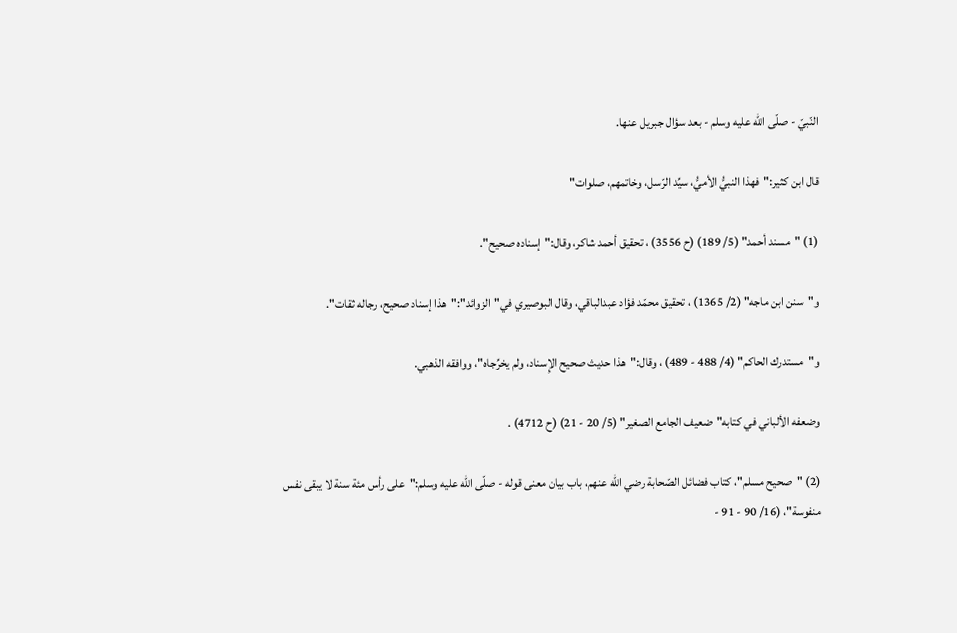النّبيّ - صلّى الله عليه وسلم - بعد سؤال جبريل عنها.

قال ابن كثير:"فهذا النبيُّ الأميُّ، سيِّد الرّسل، وخاتمهم، صلوات"

(1) "مسند أحمد" (5/ 189) (ح 3556) ، تحقيق أحمد شاكر، وقال:"إسناده صحيح".

و"سنن ابن ماجه" (2/ 1365) ، تحقيق محمّد فؤاد عبدالباقي، وقال البوصيري في"الزوائد":"هذا إسناد صحيح، رجاله ثقات".

و"مستدرك الحاكم" (4/ 488 - 489) ، وقال:"هذا حديث صحيح الإِسناد، ولم يخرِّجاه"، ووافقه الذهبي.

وضعفه الألباني في كتابه"ضعيف الجامع الصغير" (5/ 20 - 21) (ح 4712) .

(2) "صحيح مسلم"، كتاب فضائل الصّحابة رضي الله عنهم، باب بيان معنى قوله - صلّى الله عليه وسلم:"على رأس مئة سنة لا يبقى نفس منفوسة"، (16/ 90 - 91 -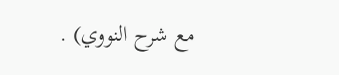مع شرح النووي) .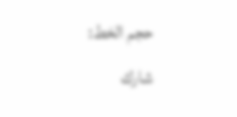حجم الخط:
شارك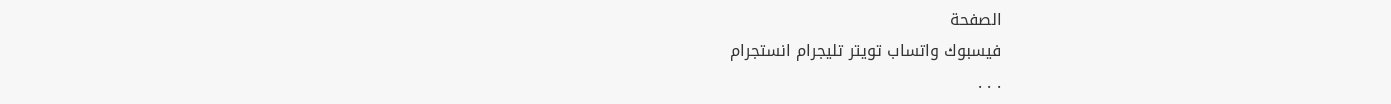الصفحة
فيسبوك واتساب تويتر تليجرام انستجرام
. . .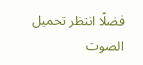فضلًا انتظر تحميل الصوت